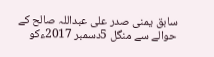سابق یمنی صدر علی عبداللہ صالح کے حوالے سے منگل 5دسمبر 2017ءکو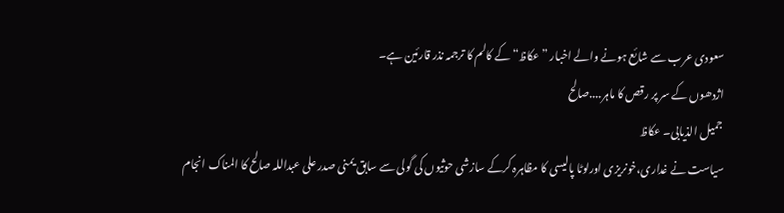سعودی عرب سے شائع ہونے والے اخبار ” عکاظ“ کے کالم کا ترجمہ نذر قارئین ہے۔
اژدھوں کے سر پر رقص کا ماہر....صالح
جمیل الذیابی۔ عکاظ
سیاست نے غداری،خونریزی اورلوٹا پالیسی کا مظاہرہ کرکے سازشی حوثیوں کی گولی سے سابق یمنی صدر علی عبداللہ صالح کا المناک انجام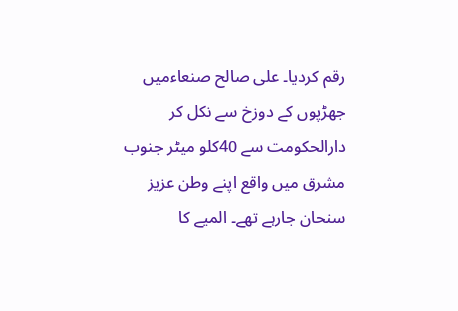رقم کردیا۔ علی صالح صنعاءمیں جھڑپوں کے دوزخ سے نکل کر دارالحکومت سے 40کلو میٹر جنوب مشرق میں واقع اپنے وطن عزیز سنحان جارہے تھے۔ المیے کا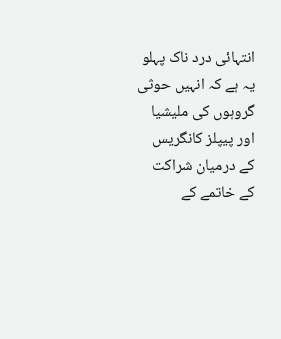انتہائی درد ناک پہلو یہ ہے کہ انہیں حوثی گروہوں کی ملیشیا اور پیپلز کانگریس کے درمیان شراکت کے خاتمے کے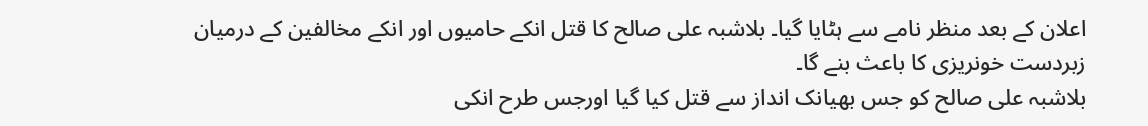اعلان کے بعد منظر نامے سے ہٹایا گیا۔ بلاشبہ علی صالح کا قتل انکے حامیوں اور انکے مخالفین کے درمیان زبردست خونریزی کا باعث بنے گا۔
بلاشبہ علی صالح کو جس بھیانک انداز سے قتل کیا گیا اورجس طرح انکی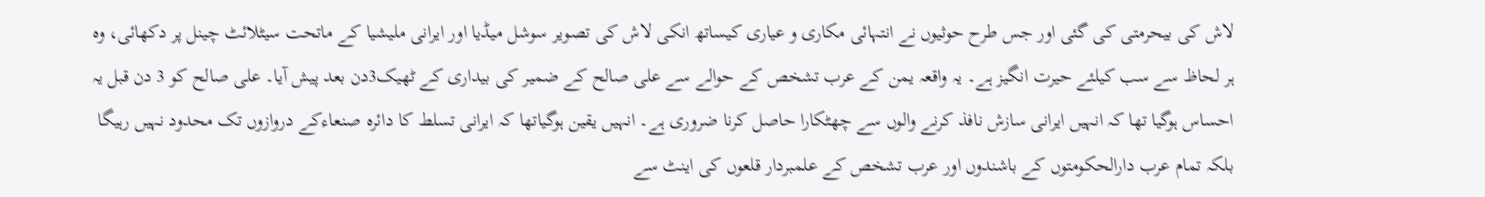لاش کی بیحرمتی کی گئی اور جس طرح حوثیوں نے انتہائی مکاری و عیاری کیساتھ انکی لاش کی تصویر سوشل میڈیا اور ایرانی ملیشیا کے ماتحت سیٹلائٹ چینل پر دکھائی، وہ ہر لحاظ سے سب کیلئے حیرت انگیز ہے۔ یہ واقعہ یمن کے عرب تشخص کے حوالے سے علی صالح کے ضمیر کی بیداری کے ٹھیک3دن بعد پیش آیا۔ علی صالح کو 3 دن قبل یہ احساس ہوگیا تھا کہ انہیں ایرانی سازش نافذ کرنے والوں سے چھٹکارا حاصل کرنا ضروری ہے۔ انہیں یقین ہوگیاتھا کہ ایرانی تسلط کا دائرہ صنعاءکے دروازوں تک محدود نہیں رہیگا بلکہ تمام عرب دارالحکومتوں کے باشندوں اور عرب تشخص کے علمبردار قلعوں کی اینٹ سے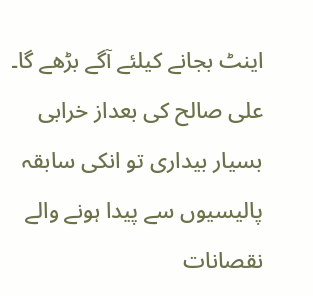اینٹ بجانے کیلئے آگے بڑھے گا۔
علی صالح کی بعداز خرابی بسیار بیداری تو انکی سابقہ پالیسیوں سے پیدا ہونے والے نقصانات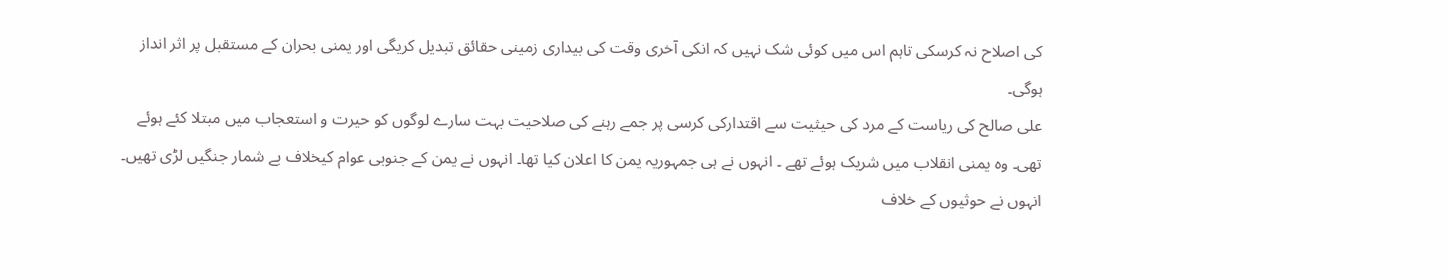کی اصلاح نہ کرسکی تاہم اس میں کوئی شک نہیں کہ انکی آخری وقت کی بیداری زمینی حقائق تبدیل کریگی اور یمنی بحران کے مستقبل پر اثر انداز ہوگی۔
علی صالح کی ریاست کے مرد کی حیثیت سے اقتدارکی کرسی پر جمے رہنے کی صلاحیت بہت سارے لوگوں کو حیرت و استعجاب میں مبتلا کئے ہوئے تھی۔ وہ یمنی انقلاب میں شریک ہوئے تھے ۔ انہوں نے ہی جمہوریہ یمن کا اعلان کیا تھا۔ انہوں نے یمن کے جنوبی عوام کیخلاف بے شمار جنگیں لڑی تھیں۔ انہوں نے حوثیوں کے خلاف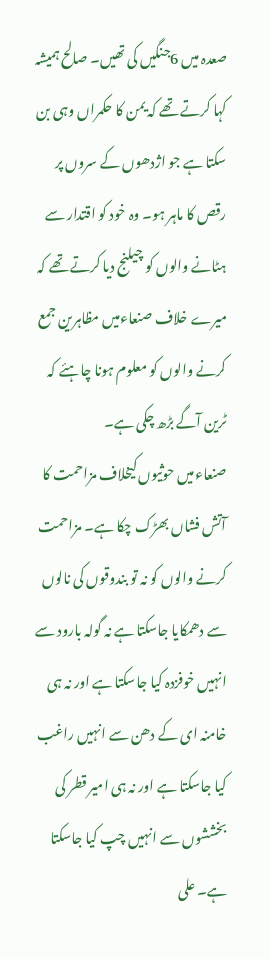صعدہ میں 6جنگیں کی تھیں۔ صالح ہمیشہ کہا کرتے تھے کہ یمن کا حکمراں وہی بن سکتا ہے جو اژدھوں کے سروں پر رقص کا ماہر ہو۔ وہ خود کو اقتدار سے ہٹانے والوں کو چیلنج دیا کرتے تھے کہ میرے خلاف صنعاءمیں مظاہرین جمع کرنے والوں کو معلوم ہونا چاہئے کہ ٹرین آگے بڑھ چکی ہے۔
صنعاءمیں حوثیوں کیخلاف مزاحمت کا آتش فشاں بھڑک چکا ہے۔ مزاحمت کرنے والوں کو نہ تو بندوقوں کی نالوں سے دھمکایا جاسکتا ہے نہ گولہ بارود سے انہیں خوفزدہ کیا جاسکتا ہے اور نہ ہی خامنہ ای کے دھن سے انہیں راغب کیا جاسکتا ہے اور نہ ہی امیر قطر کی بخششوں سے انہیں چپ کیا جاسکتا ہے۔ علی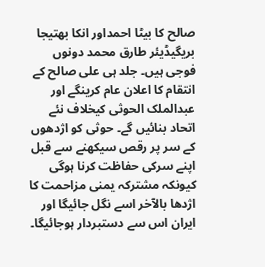صالح کا بیٹا احمداور انکا بھتیجا بریگیڈیئر طارق محمد دونوں فوجی ہیں۔ جلد ہی علی صالح کے انتقام کا اعلان عام کرینگے اور عبدالملک الحوثی کیخلاف نئے اتحاد بنائیں گے۔ حوثی کو اژدھوں کے سر پر رقص سیکھنے سے قبل اپنے سرکی حفاظت کرنا ہوگی کیونکہ مشترکہ یمنی مزاحمت کا اژدھا بالآخر اسے نگل جائیگا اور ایران اس سے دستبردار ہوجائیگا۔